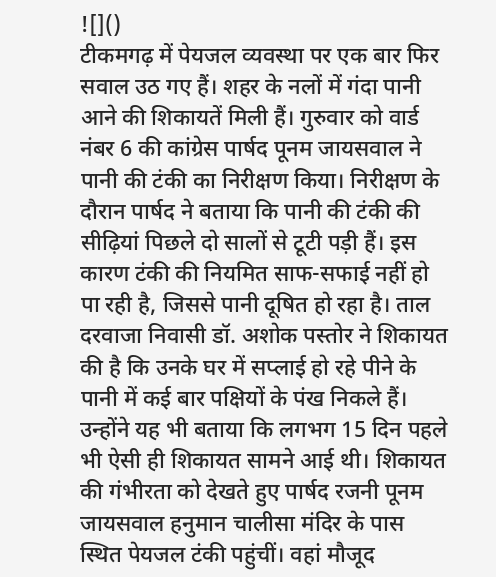![]()
टीकमगढ़ में पेयजल व्यवस्था पर एक बार फिर सवाल उठ गए हैं। शहर के नलों में गंदा पानी आने की शिकायतें मिली हैं। गुरुवार को वार्ड नंबर 6 की कांग्रेस पार्षद पूनम जायसवाल ने पानी की टंकी का निरीक्षण किया। निरीक्षण के दौरान पार्षद ने बताया कि पानी की टंकी की सीढ़ियां पिछले दो सालों से टूटी पड़ी हैं। इस कारण टंकी की नियमित साफ-सफाई नहीं हो पा रही है, जिससे पानी दूषित हो रहा है। ताल दरवाजा निवासी डॉ. अशोक पस्तोर ने शिकायत की है कि उनके घर में सप्लाई हो रहे पीने के पानी में कई बार पक्षियों के पंख निकले हैं। उन्होंने यह भी बताया कि लगभग 15 दिन पहले भी ऐसी ही शिकायत सामने आई थी। शिकायत की गंभीरता को देखते हुए पार्षद रजनी पूनम जायसवाल हनुमान चालीसा मंदिर के पास स्थित पेयजल टंकी पहुंचीं। वहां मौजूद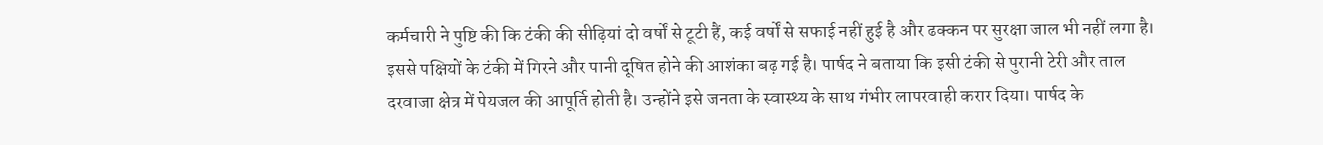कर्मचारी ने पुष्टि की कि टंकी की सीढ़ियां दो वर्षों से टूटी हैं, कई वर्षों से सफाई नहीं हुई है और ढक्कन पर सुरक्षा जाल भी नहीं लगा है। इससे पक्षियों के टंकी में गिरने और पानी दूषित होने की आशंका बढ़ गई है। पार्षद ने बताया कि इसी टंकी से पुरानी टेरी और ताल दरवाजा क्षेत्र में पेयजल की आपूर्ति होती है। उन्होंने इसे जनता के स्वास्थ्य के साथ गंभीर लापरवाही करार दिया। पार्षद के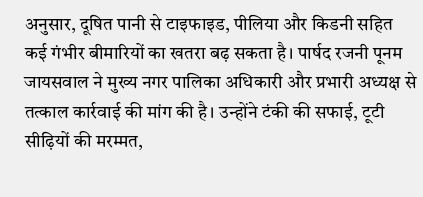अनुसार, दूषित पानी से टाइफाइड, पीलिया और किडनी सहित कई गंभीर बीमारियों का खतरा बढ़ सकता है। पार्षद रजनी पूनम जायसवाल ने मुख्य नगर पालिका अधिकारी और प्रभारी अध्यक्ष से तत्काल कार्रवाई की मांग की है। उन्होंने टंकी की सफाई, टूटी सीढ़ियों की मरम्मत,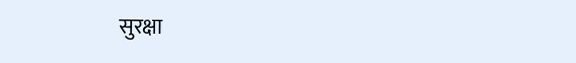सुरक्षा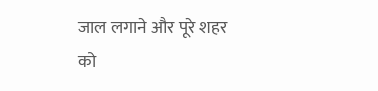जाल लगाने और पूरे शहर को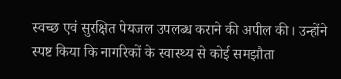स्वच्छ एवं सुरक्षित पेयजल उपलब्ध कराने की अपील की। उन्होंने स्पष्ट किया कि नागरिकों के स्वास्थ्य से कोई समझौता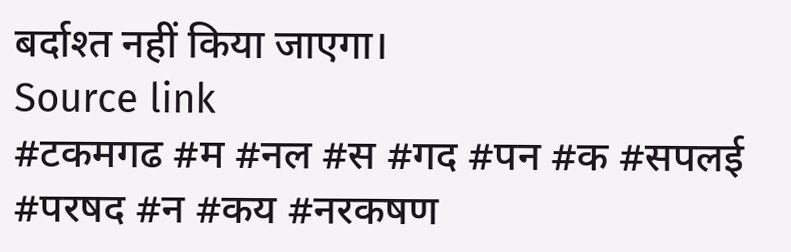बर्दाश्त नहीं किया जाएगा।
Source link
#टकमगढ #म #नल #स #गद #पन #क #सपलई #परषद #न #कय #नरकषण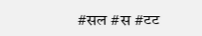#सल #स #टट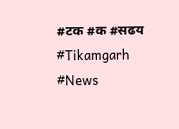#टक #क #सढय #Tikamgarh #News